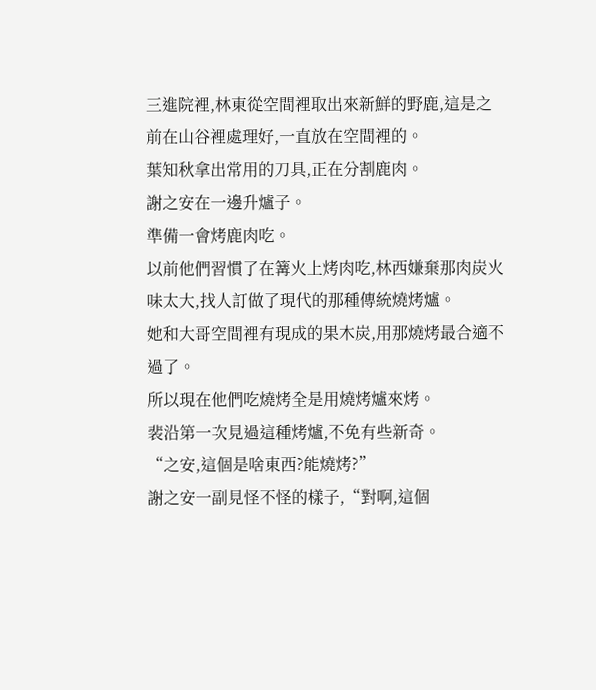三進院裡,林東從空間裡取出來新鮮的野鹿,這是之前在山谷裡處理好,一直放在空間裡的。
葉知秋拿出常用的刀具,正在分割鹿肉。
謝之安在一邊升爐子。
準備一會烤鹿肉吃。
以前他們習慣了在篝火上烤肉吃,林西嫌棄那肉炭火味太大,找人訂做了現代的那種傳統燒烤爐。
她和大哥空間裡有現成的果木炭,用那燒烤最合適不過了。
所以現在他們吃燒烤全是用燒烤爐來烤。
裴沿第一次見過這種烤爐,不免有些新奇。
“之安,這個是啥東西?能燒烤?”
謝之安一副見怪不怪的樣子,“對啊,這個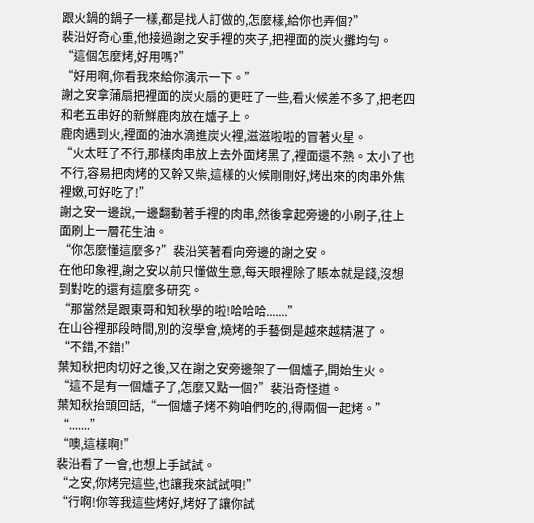跟火鍋的鍋子一樣,都是找人訂做的,怎麼樣,給你也弄個?”
裴沿好奇心重,他接過謝之安手裡的夾子,把裡面的炭火攤均勻。
“這個怎麼烤,好用嗎?”
“好用啊,你看我來給你演示一下。”
謝之安拿蒲扇把裡面的炭火扇的更旺了一些,看火候差不多了,把老四和老五串好的新鮮鹿肉放在爐子上。
鹿肉遇到火,裡面的油水滴進炭火裡,滋滋啦啦的冒著火星。
“火太旺了不行,那樣肉串放上去外面烤黑了,裡面還不熟。太小了也不行,容易把肉烤的又幹又柴,這樣的火候剛剛好,烤出來的肉串外焦裡嫩,可好吃了!”
謝之安一邊說,一邊翻動著手裡的肉串,然後拿起旁邊的小刷子,往上面刷上一層花生油。
“你怎麼懂這麼多?”裴沿笑著看向旁邊的謝之安。
在他印象裡,謝之安以前只懂做生意,每天眼裡除了賬本就是錢,沒想到對吃的還有這麼多研究。
“那當然是跟東哥和知秋學的啦!哈哈哈.......”
在山谷裡那段時間,別的沒學會,燒烤的手藝倒是越來越精湛了。
“不錯,不錯!”
葉知秋把肉切好之後,又在謝之安旁邊架了一個爐子,開始生火。
“這不是有一個爐子了,怎麼又點一個?”裴沿奇怪道。
葉知秋抬頭回話,“一個爐子烤不夠咱們吃的,得兩個一起烤。”
“.......”
“噢,這樣啊!”
裴沿看了一會,也想上手試試。
“之安,你烤完這些,也讓我來試試唄!”
“行啊!你等我這些烤好,烤好了讓你試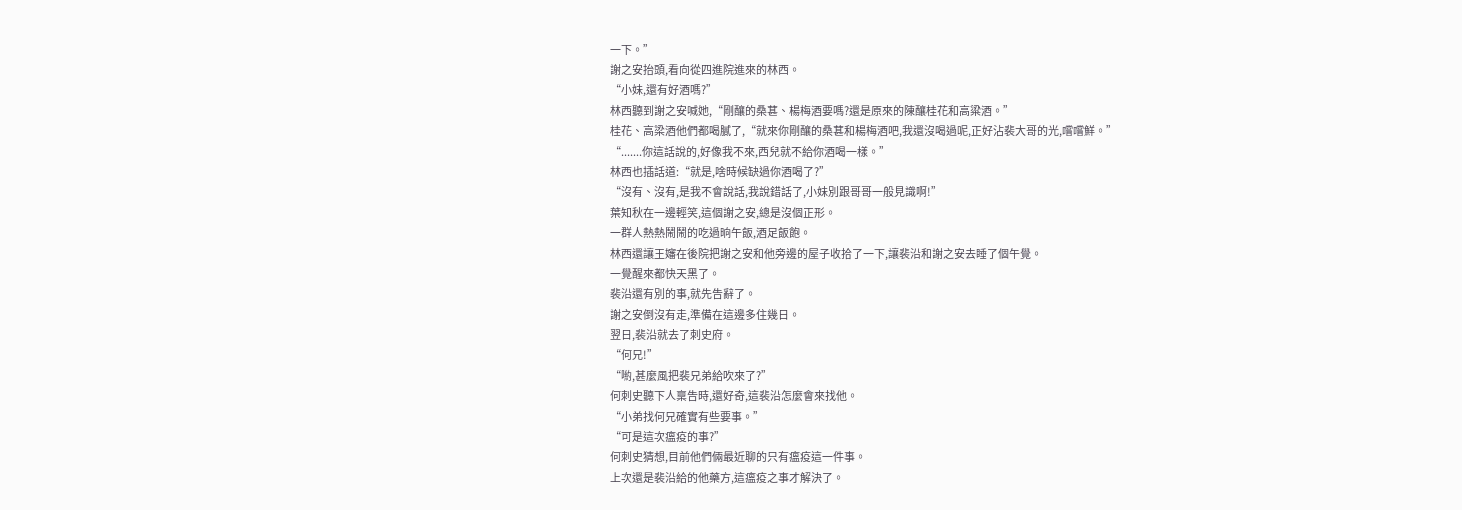一下。”
謝之安抬頭,看向從四進院進來的林西。
“小妹,還有好酒嗎?”
林西聽到謝之安喊她,“剛釀的桑葚、楊梅酒要嗎?還是原來的陳釀桂花和高粱酒。”
桂花、高梁酒他們都喝膩了,“就來你剛釀的桑葚和楊梅酒吧,我還沒喝過呢,正好沾裴大哥的光,嚐嚐鮮。”
“.......你這話說的,好像我不來,西兒就不給你酒喝一樣。”
林西也插話道:“就是,啥時候缺過你酒喝了?”
“沒有、沒有,是我不會說話,我說錯話了,小妹別跟哥哥一般見識啊!”
葉知秋在一邊輕笑,這個謝之安,總是沒個正形。
一群人熱熱鬧鬧的吃過晌午飯,酒足飯飽。
林西還讓王嬸在後院把謝之安和他旁邊的屋子收拾了一下,讓裴沿和謝之安去睡了個午覺。
一覺醒來都快天黑了。
裴沿還有別的事,就先告辭了。
謝之安倒沒有走,準備在這邊多住幾日。
翌日,裴沿就去了刺史府。
“何兄!”
“喲,甚麼風把裴兄弟給吹來了?”
何刺史聽下人稟告時,還好奇,這裴沿怎麼會來找他。
“小弟找何兄確實有些要事。”
“可是這次瘟疫的事?”
何刺史猜想,目前他們倆最近聊的只有瘟疫這一件事。
上次還是裴沿給的他藥方,這瘟疫之事才解決了。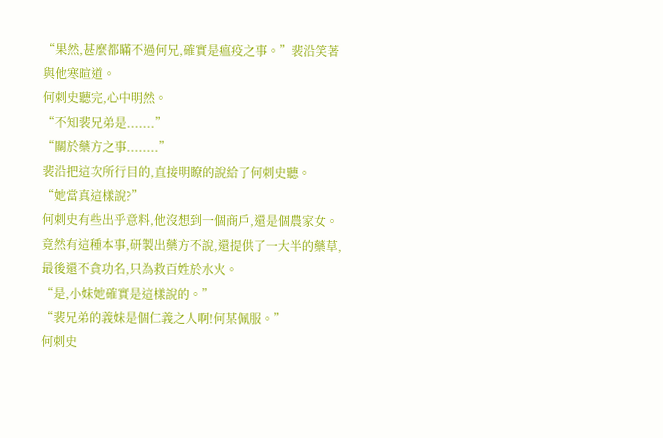“果然,甚麼都瞞不過何兄,確實是瘟疫之事。”裴沿笑著與他寒暄道。
何刺史聽完,心中明然。
“不知裴兄弟是.......”
“關於藥方之事........”
裴沿把這次所行目的,直接明瞭的說給了何刺史聽。
“她當真這樣說?”
何刺史有些出乎意料,他沒想到一個商戶,還是個農家女。
竟然有這種本事,研製出藥方不說,還提供了一大半的藥草,最後還不貪功名,只為救百姓於水火。
“是,小妹她確實是這樣說的。”
“裴兄弟的義妹是個仁義之人啊!何某佩服。”
何刺史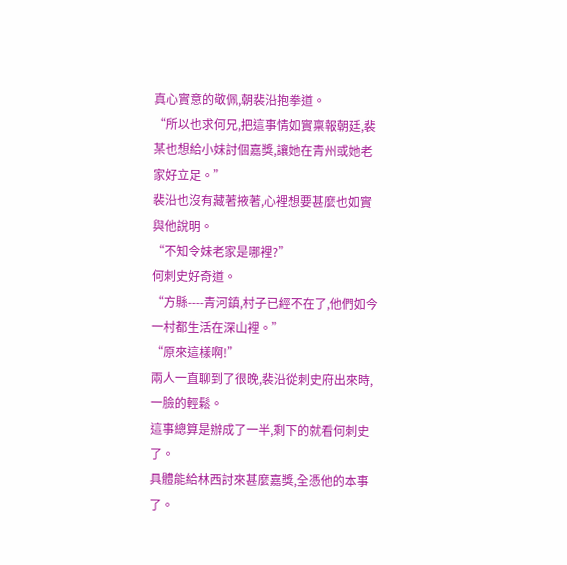真心實意的敬佩,朝裴沿抱拳道。
“所以也求何兄,把這事情如實稟報朝廷,裴某也想給小妹討個嘉獎,讓她在青州或她老家好立足。”
裴沿也沒有藏著掖著,心裡想要甚麼也如實與他說明。
“不知令妹老家是哪裡?”
何刺史好奇道。
“方縣----青河鎮,村子已經不在了,他們如今一村都生活在深山裡。”
“原來這樣啊!”
兩人一直聊到了很晚,裴沿從刺史府出來時,一臉的輕鬆。
這事總算是辦成了一半,剩下的就看何刺史了。
具體能給林西討來甚麼嘉獎,全憑他的本事了。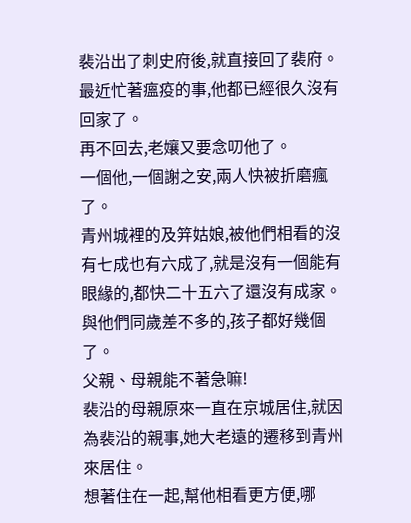裴沿出了刺史府後,就直接回了裴府。
最近忙著瘟疫的事,他都已經很久沒有回家了。
再不回去,老孃又要念叨他了。
一個他,一個謝之安,兩人快被折磨瘋了。
青州城裡的及笄姑娘,被他們相看的沒有七成也有六成了,就是沒有一個能有眼緣的,都快二十五六了還沒有成家。
與他們同歲差不多的,孩子都好幾個了。
父親、母親能不著急嘛!
裴沿的母親原來一直在京城居住,就因為裴沿的親事,她大老遠的遷移到青州來居住。
想著住在一起,幫他相看更方便,哪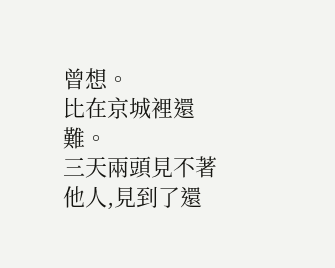曾想。
比在京城裡還難。
三天兩頭見不著他人,見到了還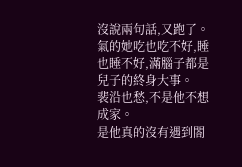沒說兩句話,又跑了。
氣的她吃也吃不好,睡也睡不好,滿腦子都是兒子的終身大事。
裴沿也愁,不是他不想成家。
是他真的沒有遇到閤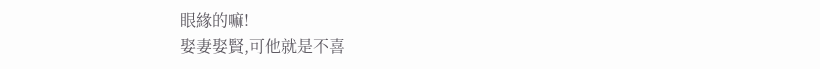眼緣的嘛!
娶妻娶賢,可他就是不喜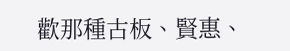歡那種古板、賢惠、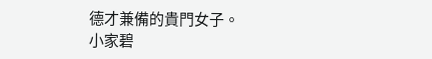德才兼備的貴門女子。
小家碧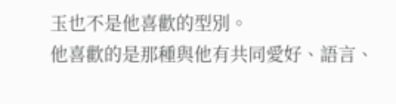玉也不是他喜歡的型別。
他喜歡的是那種與他有共同愛好、語言、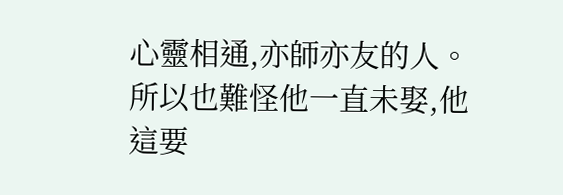心靈相通,亦師亦友的人。
所以也難怪他一直未娶,他這要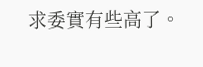求委實有些高了。